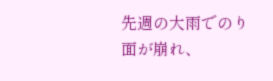先週の大雨でのり面が崩れ、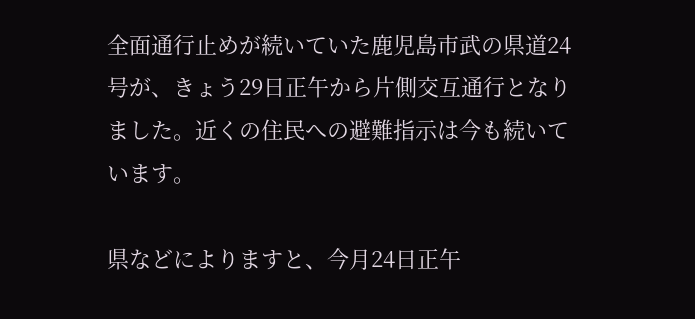全面通行止めが続いていた鹿児島市武の県道24号が、きょう29日正午から片側交互通行となりました。近くの住民への避難指示は今も続いています。

県などによりますと、今月24日正午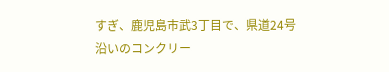すぎ、鹿児島市武3丁目で、県道24号沿いのコンクリー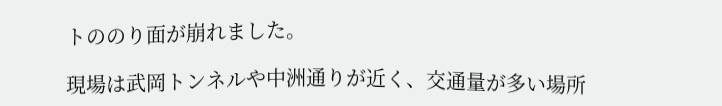トののり面が崩れました。

現場は武岡トンネルや中洲通りが近く、交通量が多い場所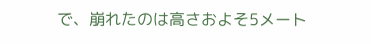で、崩れたのは高さおよそ5メート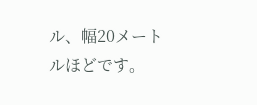ル、幅20メートルほどです。